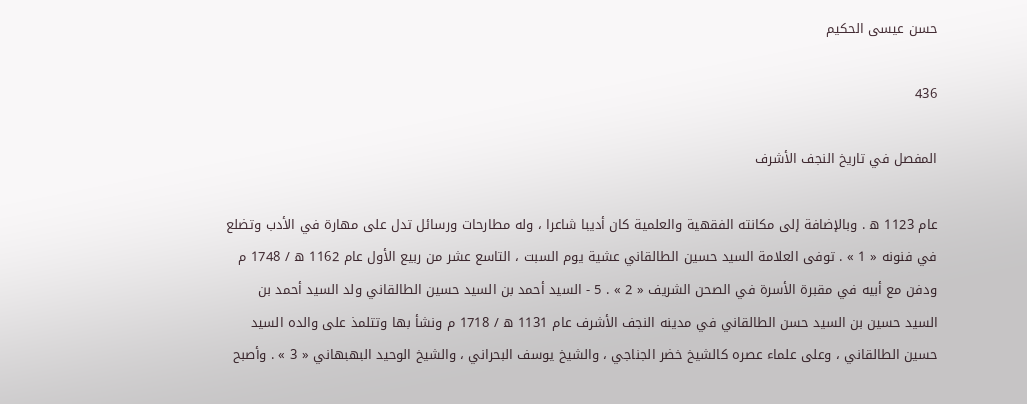حسن عيسى الحكيم

436

المفصل في تاريخ النجف الأشرف

عام 1123 ه . وبالإضافة إلى مكانته الفقهية والعلمية كان أديبا شاعرا ، وله مطارحات ورسائل تدل على مهارة في الأدب وتضلع في فنونه « 1 » . توفى العلامة السيد حسين الطالقاني عشية يوم السبت ، التاسع عشر من ربيع الأول عام 1162 ه / 1748 م ودفن مع أبيه في مقبرة الأسرة في الصحن الشريف « 2 » . 5 - السيد أحمد بن السيد حسين الطالقاني ولد السيد أحمد بن السيد حسين بن السيد حسن الطالقاني في مدينه النجف الأشرف عام 1131 ه / 1718 م ونشأ بها وتتلمذ على والده السيد حسين الطالقاني ، وعلى علماء عصره كالشيخ خضر الجناجي ، والشيخ يوسف البحراني ، والشيخ الوحيد البهبهاني « 3 » . وأصبح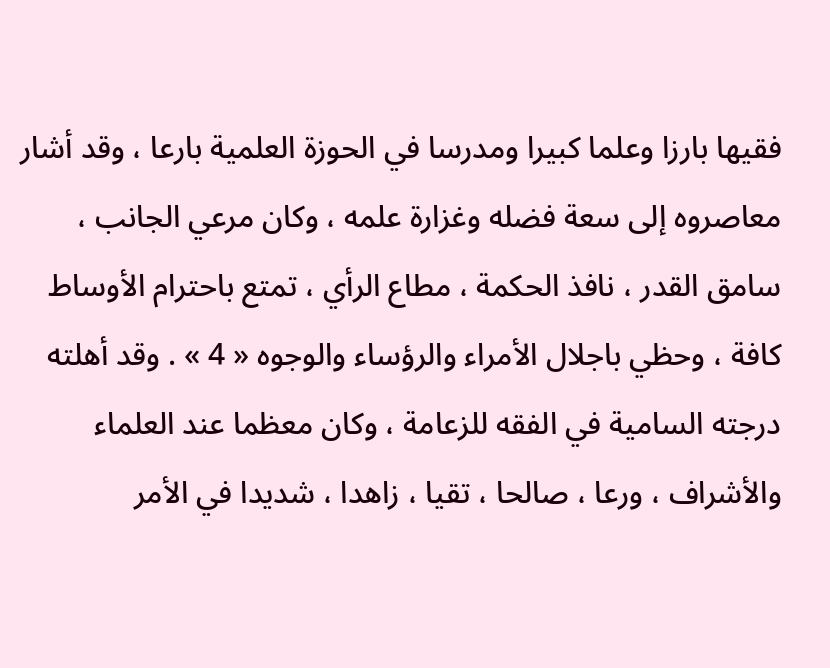فقيها بارزا وعلما كبيرا ومدرسا في الحوزة العلمية بارعا ، وقد أشار معاصروه إلى سعة فضله وغزارة علمه ، وكان مرعي الجانب ، سامق القدر ، نافذ الحكمة ، مطاع الرأي ، تمتع باحترام الأوساط كافة ، وحظي باجلال الأمراء والرؤساء والوجوه « 4 » . وقد أهلته درجته السامية في الفقه للزعامة ، وكان معظما عند العلماء والأشراف ، ورعا ، صالحا ، تقيا ، زاهدا ، شديدا في الأمر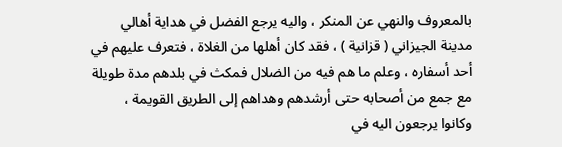بالمعروف والنهي عن المنكر ، واليه يرجع الفضل في هداية أهالي مدينة الجيزاني ( قزانية ) ، فقد كان أهلها من الغلاة ، فتعرف عليهم في أحد أسفاره ، وعلم ما هم فيه من الضلال فمكث في بلدهم مدة طويلة مع جمع من أصحابه حتى أرشدهم وهداهم إلى الطريق القويمة ، وكانوا يرجعون اليه في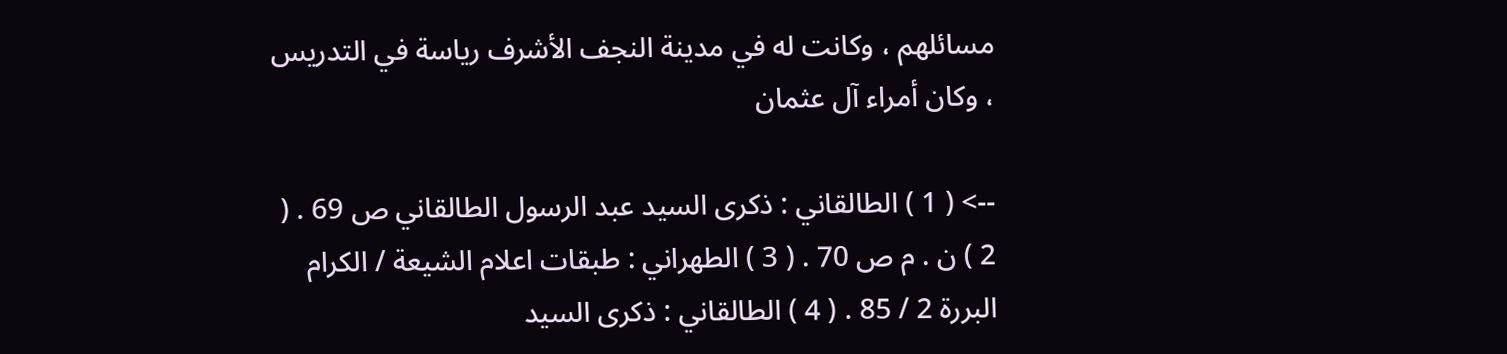مسائلهم ، وكانت له في مدينة النجف الأشرف رياسة في التدريس ، وكان أمراء آل عثمان

--> ( 1 ) الطالقاني : ذكرى السيد عبد الرسول الطالقاني ص 69 . ( 2 ) ن . م ص 70 . ( 3 ) الطهراني : طبقات اعلام الشيعة / الكرام البررة 2 / 85 . ( 4 ) الطالقاني : ذكرى السيد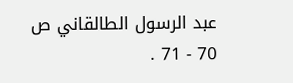عبد الرسول الطالقاني ص 70 - 71 .